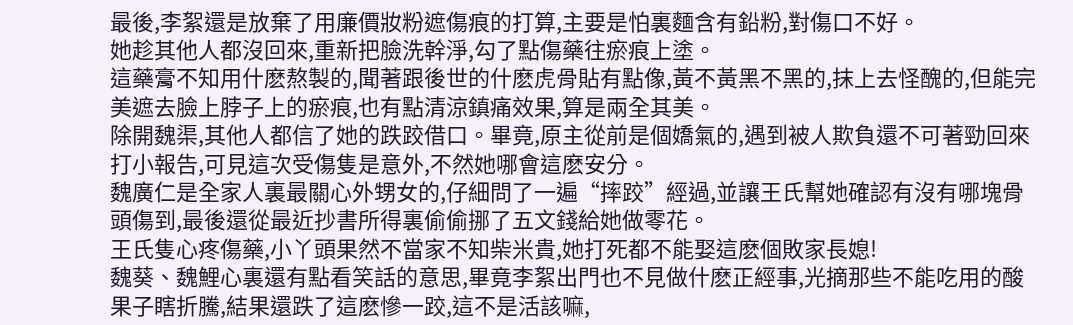最後,李絮還是放棄了用廉價妝粉遮傷痕的打算,主要是怕裏麵含有鉛粉,對傷口不好。
她趁其他人都沒回來,重新把臉洗幹淨,勾了點傷藥往瘀痕上塗。
這藥膏不知用什麽熬製的,聞著跟後世的什麽虎骨貼有點像,黃不黃黑不黑的,抹上去怪醜的,但能完美遮去臉上脖子上的瘀痕,也有點清涼鎮痛效果,算是兩全其美。
除開魏渠,其他人都信了她的跌跤借口。畢竟,原主從前是個嬌氣的,遇到被人欺負還不可著勁回來打小報告,可見這次受傷隻是意外,不然她哪會這麽安分。
魏廣仁是全家人裏最關心外甥女的,仔細問了一遍“摔跤”經過,並讓王氏幫她確認有沒有哪塊骨頭傷到,最後還從最近抄書所得裏偷偷挪了五文錢給她做零花。
王氏隻心疼傷藥,小丫頭果然不當家不知柴米貴,她打死都不能娶這麽個敗家長媳!
魏葵、魏鯉心裏還有點看笑話的意思,畢竟李絮出門也不見做什麽正經事,光摘那些不能吃用的酸果子瞎折騰,結果還跌了這麽慘一跤,這不是活該嘛,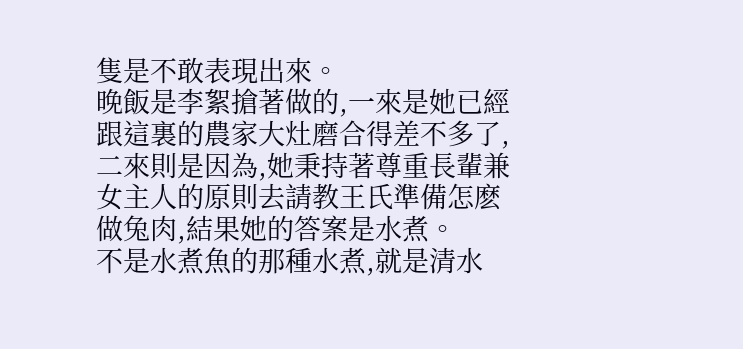隻是不敢表現出來。
晚飯是李絮搶著做的,一來是她已經跟這裏的農家大灶磨合得差不多了,二來則是因為,她秉持著尊重長輩兼女主人的原則去請教王氏準備怎麽做兔肉,結果她的答案是水煮。
不是水煮魚的那種水煮,就是清水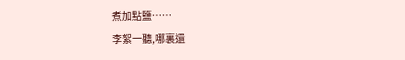煮加點鹽……
李絮一聽,哪裏還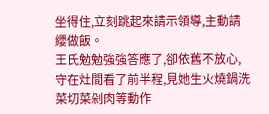坐得住,立刻跳起來請示領導,主動請纓做飯。
王氏勉勉強強答應了,卻依舊不放心,守在灶間看了前半程,見她生火燒鍋洗菜切菜剁肉等動作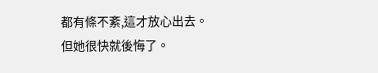都有條不紊,這才放心出去。
但她很快就後悔了。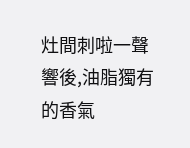灶間刺啦一聲響後,油脂獨有的香氣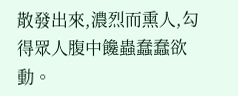散發出來,濃烈而熏人,勾得眾人腹中饞蟲蠢蠢欲動。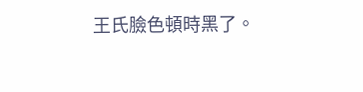王氏臉色頓時黑了。